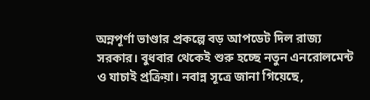অন্নপূর্ণা ভাণ্ডার প্রকল্পে বড় আপডেট দিল রাজ্য সরকার। বুধবার থেকেই শুরু হচ্ছে নতুন এনরোলমেন্ট ও যাচাই প্রক্রিয়া। নবান্ন সূত্রে জানা গিয়েছে,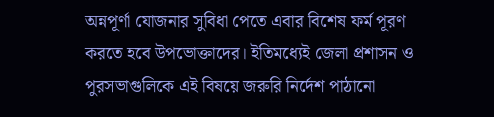অন্নপূর্ণা যোজনার সুবিধা পেতে এবার বিশেষ ফর্ম পূরণ করতে হবে উপভোক্তাদের। ইতিমধ্যেই জেলা প্রশাসন ও পুরসভাগুলিকে এই বিষয়ে জরুরি নির্দেশ পাঠানো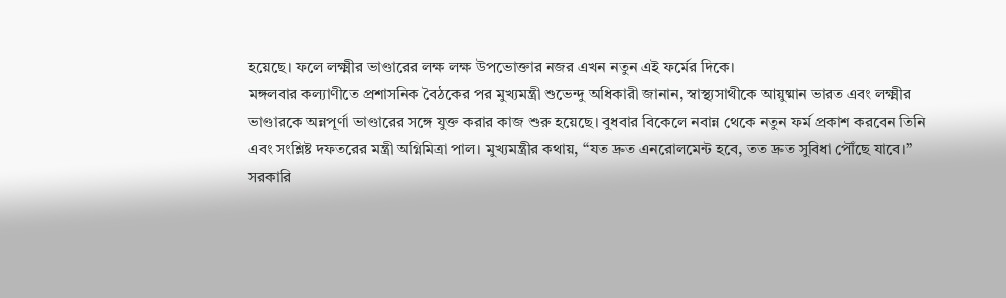হয়েছে। ফলে লক্ষ্মীর ভাণ্ডারের লক্ষ লক্ষ উপভোক্তার নজর এখন নতুন এই ফর্মের দিকে।
মঙ্গলবার কল্যাণীতে প্রশাসনিক বৈঠকের পর মুখ্যমন্ত্রী শুভেন্দু অধিকারী জানান, স্বাস্থ্যসাথীকে আয়ুষ্মান ভারত এবং লক্ষ্মীর ভাণ্ডারকে অন্নপূর্ণা ভাণ্ডারের সঙ্গে যুক্ত করার কাজ শুরু হয়েছে। বুধবার বিকেলে নবান্ন থেকে নতুন ফর্ম প্রকাশ করবেন তিনি এবং সংশ্লিষ্ট দফতরের মন্ত্রী অগ্নিমিত্রা পাল। মুখ্যমন্ত্রীর কথায়, “যত দ্রুত এনরোলমেন্ট হবে, তত দ্রুত সুবিধা পৌঁছে যাবে।”
সরকারি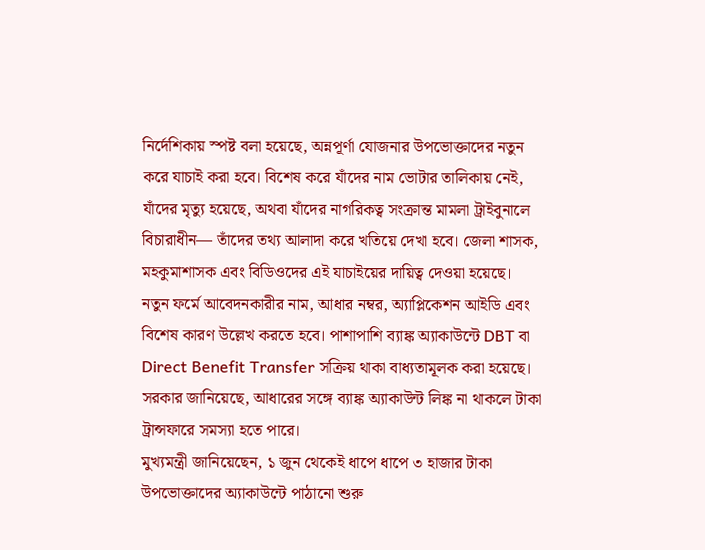নির্দেশিকায় স্পষ্ট বলা হয়েছে, অন্নপূর্ণা যোজনার উপভোক্তাদের নতুন করে যাচাই করা হবে। বিশেষ করে যাঁদের নাম ভোটার তালিকায় নেই, যাঁদের মৃত্যু হয়েছে, অথবা যাঁদের নাগরিকত্ব সংক্রান্ত মামলা ট্রাইবুনালে বিচারাধীন— তাঁদের তথ্য আলাদা করে খতিয়ে দেখা হবে। জেলা শাসক, মহকুমাশাসক এবং বিডিওদের এই যাচাইয়ের দায়িত্ব দেওয়া হয়েছে।
নতুন ফর্মে আবেদনকারীর নাম, আধার নম্বর, অ্যাপ্লিকেশন আইডি এবং বিশেষ কারণ উল্লেখ করতে হবে। পাশাপাশি ব্যাঙ্ক অ্যাকাউন্টে DBT বা Direct Benefit Transfer সক্রিয় থাকা বাধ্যতামূলক করা হয়েছে। সরকার জানিয়েছে, আধারের সঙ্গে ব্যাঙ্ক অ্যাকাউন্ট লিঙ্ক না থাকলে টাকা ট্রান্সফারে সমস্যা হতে পারে।
মুখ্যমন্ত্রী জানিয়েছেন, ১ জুন থেকেই ধাপে ধাপে ৩ হাজার টাকা উপভোক্তাদের অ্যাকাউন্টে পাঠানো শুরু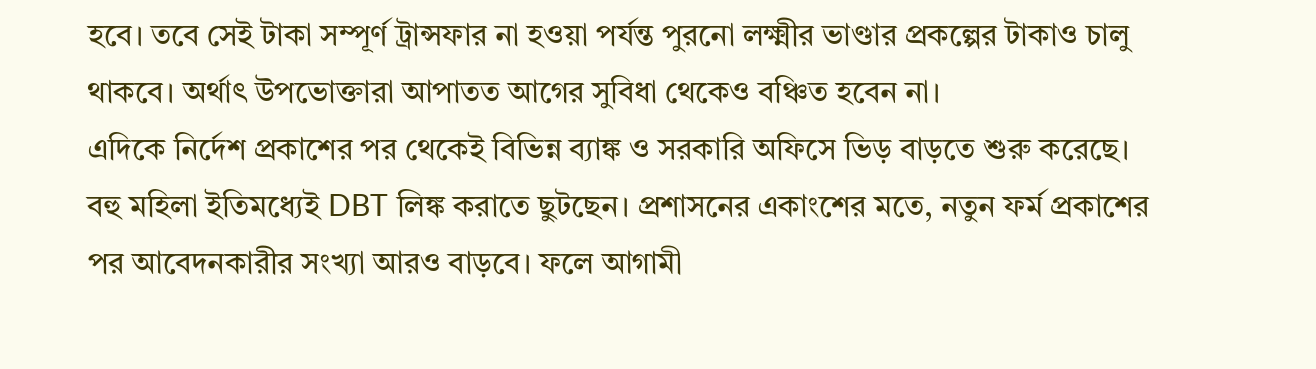হবে। তবে সেই টাকা সম্পূর্ণ ট্রান্সফার না হওয়া পর্যন্ত পুরনো লক্ষ্মীর ভাণ্ডার প্রকল্পের টাকাও চালু থাকবে। অর্থাৎ উপভোক্তারা আপাতত আগের সুবিধা থেকেও বঞ্চিত হবেন না।
এদিকে নির্দেশ প্রকাশের পর থেকেই বিভিন্ন ব্যাঙ্ক ও সরকারি অফিসে ভিড় বাড়তে শুরু করেছে। বহু মহিলা ইতিমধ্যেই DBT লিঙ্ক করাতে ছুটছেন। প্রশাসনের একাংশের মতে, নতুন ফর্ম প্রকাশের পর আবেদনকারীর সংখ্যা আরও বাড়বে। ফলে আগামী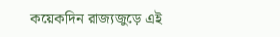কয়েকদিন রাজ্যজুড়ে এই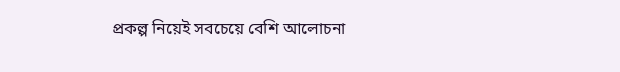প্রকল্প নিয়েই সবচেয়ে বেশি আলোচনা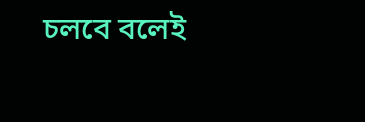চলবে বলেই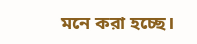মনে করা হচ্ছে।